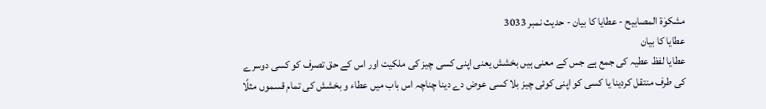مشکوٰۃ المصابیح - عطایا کا بیان - حدیث نمبر 3033
عطایا کا بیان
عطایا لفظ عطیہ کی جمع ہے جس کے معنی ہیں بخشش یعنی اپنی کسی چیز کی ملکیت اور اس کے حق تصرف کو کسی دوسرے کی طرف منتقل کردینا یا کسی کو اپنی کوئی چیز بلا کسی عوض دے دینا چناچہ اس باب میں عطاء و بخشش کی تمام قسموں مثلًا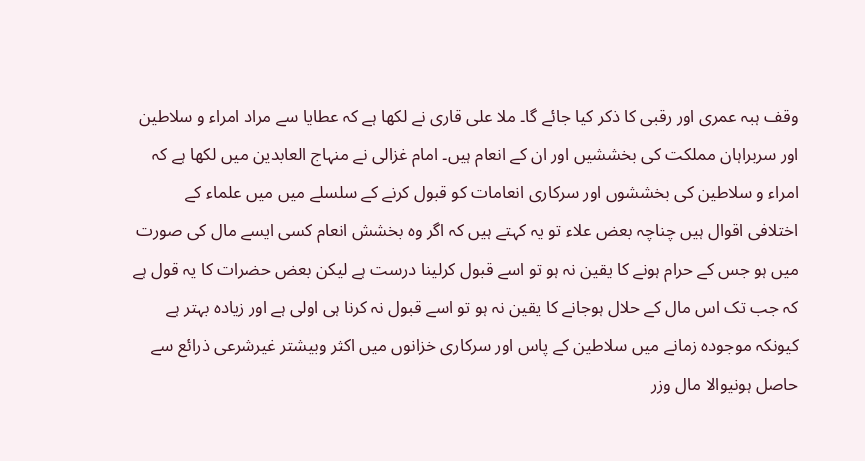وقف ہبہ عمری اور رقبی کا ذکر کیا جائے گا۔ ملا علی قاری نے لکھا ہے کہ عطایا سے مراد امراء و سلاطین اور سربراہان مملکت کی بخششیں اور ان کے انعام ہیں۔ امام غزالی نے منہاج العابدین میں لکھا ہے کہ امراء و سلاطین کی بخششوں اور سرکاری انعامات کو قبول کرنے کے سلسلے میں میں علماء کے اختلافی اقوال ہیں چناچہ بعض علاء تو یہ کہتے ہیں کہ اگر وہ بخشش انعام کسی ایسے مال کی صورت میں ہو جس کے حرام ہونے کا یقین نہ ہو تو اسے قبول کرلینا درست ہے لیکن بعض حضرات کا یہ قول ہے کہ جب تک اس مال کے حلال ہوجانے کا یقین نہ ہو تو اسے قبول نہ کرنا ہی اولی ہے اور زیادہ بہتر ہے کیونکہ موجودہ زمانے میں سلاطین کے پاس اور سرکاری خزانوں میں اکثر وبیشتر غیرشرعی ذرائع سے حاصل ہونیوالا مال وزر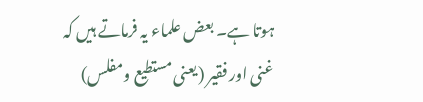ہوتا ہے۔ بعض علماء یہ فرماتے ہیں کہ غنی اور فقیر (یعنی مستطیع ومفلس)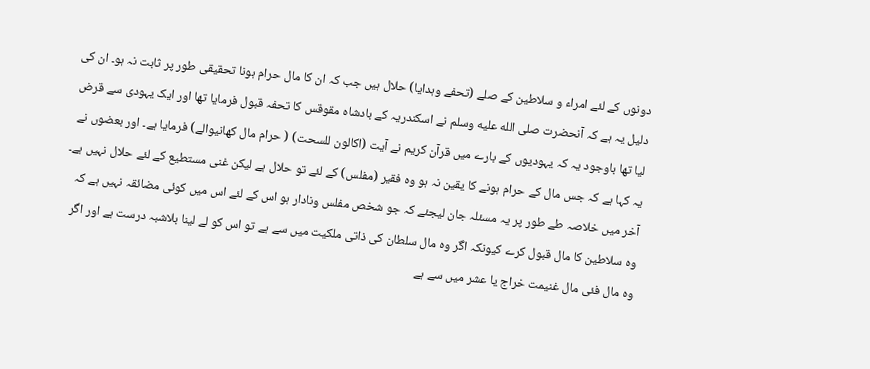دونوں کے لئے امراء و سلاطین کے صلے (تحفے وہدایا) حلال ہیں جب کہ ان کا مال حرام ہونا تحقیقی طور پر ثابت نہ ہو۔ ان کی دلیل یہ ہے کہ آنحضرت صلى الله عليه وسلم نے اسکندریہ کے بادشاہ مقوقس کا تحفہ قبول فرمایا تھا اور ایک یہودی سے قرض لیا تھا باوجود یہ کہ یہودیوں کے بارے میں قرآن کریم نے آیت (اکالون للسحت) ( حرام مال کھانیوالے) فرمایا ہے۔ اور بعضوں نے یہ کہا ہے کہ جس مال کے حرام ہونے کا یقین نہ ہو وہ فقیر (مفلس) کے لئے تو حلال ہے لیکن غنی مستطیع کے لئے حلال نہیں ہے۔ آخر میں خلاصہ طے طور پر یہ مسئلہ جان لیجئے کہ جو شخص مفلس ونادار ہو اس کے لئے اس میں کوئی مضائقہ نہیں ہے کہ وہ سلاطین کا مال قبول کرے کیونکہ اگر وہ مال سلطان کی ذاتی ملکیت میں سے ہے تو اس کو لے لینا بلاشبہ درست ہے اور اگر وہ مال فئی مال غنیمت خراج یا عشر میں سے ہے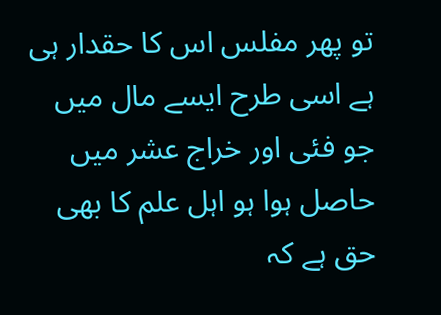تو پھر مفلس اس کا حقدار ہی ہے اسی طرح ایسے مال میں جو فئی اور خراج عشر میں حاصل ہوا ہو اہل علم کا بھی حق ہے کہ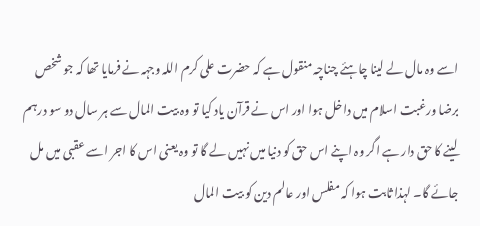اسے وہ مال لے لینا چاہئے چناچہ منقول ہے کہ حضرت علی کرم اللہ وجہہ نے فرمایا تھا کہ جو شخص برضا ورغبت اسلام میں داخل ہوا اور اس نے قرآن یاد کیا تو وہ بیت المال سے ہر سال دو سو درہم لینے کا حق دار ہے اگر وہ اپنے اس حق کو دنیا میں نہیں لے گا تو وہ یعنی اس کا اجر اسے عقبی میں مل جائے گا۔ لہذا ثابت ہوا کہ مفلس اور عالم دین کو بیت المال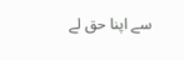سے اپنا حق لے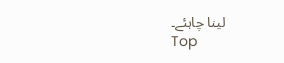لینا چاہئے۔
Top